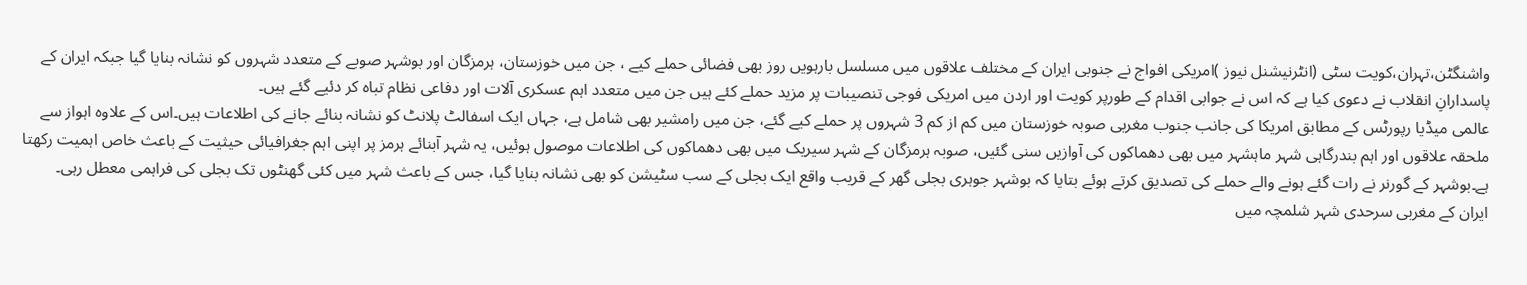واشنگٹن،تہران،کویت سٹی (انٹرنیشنل نیوز )امریکی افواج نے جنوبی ایران کے مختلف علاقوں میں مسلسل بارہویں روز بھی فضائی حملے کیے ، جن میں خوزستان، ہرمزگان اور بوشہر صوبے کے متعدد شہروں کو نشانہ بنایا گیا جبکہ ایران کے پاسدارانِ انقلاب نے دعوی کیا ہے کہ اس نے جوابی اقدام کے طورپر کویت اور اردن میں امریکی فوجی تنصیبات پر مزید حملے کئے ہیں جن میں متعدد اہم عسکری آلات اور دفاعی نظام تباہ کر دئیے گئے ہیں۔
عالمی میڈیا رپورٹس کے مطابق امریکا کی جانب جنوب مغربی صوبہ خوزستان میں کم از کم 3 شہروں پر حملے کیے گئے، جن میں رامشیر بھی شامل ہے، جہاں ایک اسفالٹ پلانٹ کو نشانہ بنائے جانے کی اطلاعات ہیں۔اس کے علاوہ اہواز سے ملحقہ علاقوں اور اہم بندرگاہی شہر ماہشہر میں بھی دھماکوں کی آوازیں سنی گئیں، صوبہ ہرمزگان کے شہر سیریک میں بھی دھماکوں کی اطلاعات موصول ہوئیں، یہ شہر آبنائے ہرمز پر اپنی اہم جغرافیائی حیثیت کے باعث خاص اہمیت رکھتا ہے۔بوشہر کے گورنر نے رات گئے ہونے والے حملے کی تصدیق کرتے ہوئے بتایا کہ بوشہر جوہری بجلی گھر کے قریب واقع ایک بجلی کے سب سٹیشن کو بھی نشانہ بنایا گیا، جس کے باعث شہر میں کئی گھنٹوں تک بجلی کی فراہمی معطل رہی۔
ایران کے مغربی سرحدی شہر شلمچہ میں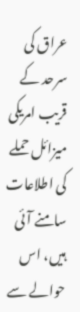عراق کی سرحد کے قریب امریکی میزائل حملے کی اطلاعات سامنے آئی ہیں، اس حوالے سے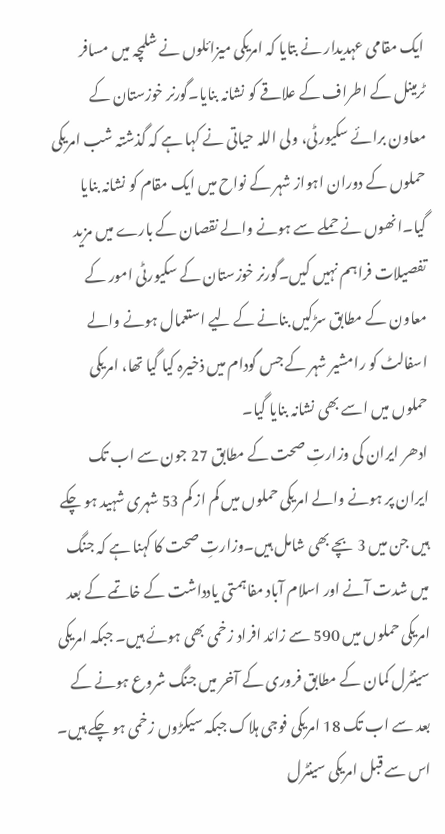ایک مقامی عہدیدار نے بتایا کہ امریکی میزائلوں نے شلمچہ میں مسافر ٹرمینل کے اطراف کے علاقے کو نشانہ بنایا۔گورنر خوزستان کے معاون برائے سکیورٹی، ولی اللہ حیاتی نے کہا ہے کہ گذشتہ شب امریکی حملوں کے دوران اہواز شہر کے نواح میں ایک مقام کو نشانہ بنایا گیا۔انھوں نے حملے سے ہونے والے نقصان کے بارے میں مزید تفصیلات فراہم نہیں کیں۔گورنر خوزستان کے سکیورٹی امور کے معاون کے مطابق سڑکیں بنانے کے لیے استعمال ہونے والے اسفالٹ کو رامشیر شہر کے جس گودام میں ذخیرہ کیا گیا تھا، امریکی حملوں میں اسے بھی نشانہ بنایا گیا۔
ادھر ایران کی وزارتِ صحت کے مطابق 27 جون سے اب تک ایران پر ہونے والے امریکی حملوں میں کم از کم 53 شہری شہید ہو چکے ہیں جن میں 3 بچے بھی شامل ہیں۔وزارتِ صحت کا کہنا ہے کہ جنگ میں شدت آنے اور اسلام آباد مفاہمتی یادداشت کے خاتمے کے بعد امریکی حملوں میں 590 سے زائد افراد زخمی بھی ہوئے ہیں۔ جبکہ امریکی سینٹرل کمان کے مطابق فروری کے آخر میں جنگ شروع ہونے کے بعد سے اب تک 18 امریکی فوجی ہلاک جبکہ سیکڑوں زخمی ہو چکے ہیں۔ اس سے قبل امریکی سینٹرل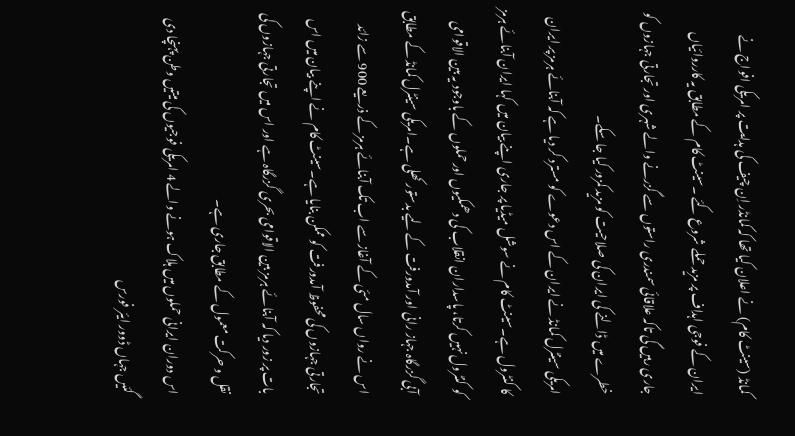کمانڈ (سینٹ کام) نے اعلان کیا تھا کہ کمانڈر اِن چیف کی ہدایت پر امریکی افواج نے ایران کے فوجی اہداف پر مزید حملے شروع کئے ۔سینٹ کام کے مطابق یہ کارروائیاں جاری رہیں گی تاکہ علاقائی سمندری راستوں سے گزرنے والے شہری اور تجارتی جہازوں کو خطرے میں ڈالنے کی ایران کی صلاحیت کو مزید کمزور کیا جا سکے۔
امریکی سینٹرل کمانڈ نے ایران کے اس دعوے کو مسترد کر دیا ہے کہ آبنائے ہرمز پر ایران کا کنٹرول ہے۔سینٹ کام نے سوشل میڈیا پر جاری اپنے بیان میں کہا ایران آبنائے ہرمز کو کنٹرول نہیں کرتا، پاسداران انقلاب کی دھمکیوں اور حملوں کے باوجود یہ بین الاقوامی آبی گزرگاہ جہاز رانی اور آمدورفت کے لیے بدستور کھلی ہے۔امریکی سینٹرل کمانڈ کے مطابق اس نے رواں سال مئی کے آغاز سے اب تک آبنائے ہرمز کے ذریعے 900 سے زائد تجارتی جہازوں کی محفوظ آمدورفت کو ممکن بنایا ہے۔سینٹ کام نے اپنے بیان میں اس بات پر زور دیا کہ آبنائے ہرمز بین الاقوامی بحری گزرگاہ ہے اور اس میں تجارتی جہازوں کی نقل و حرکت معمول کے مطابق جاری ہے۔
اس دوران ایرانی حملوں میں ہلاک ہونے والے 4 امریکی فوجیوں کی میتیں وطن پہنچا دی گئیں جہاں ڈوور ایئر فورس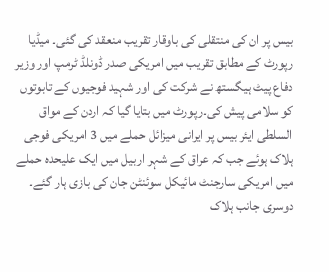بیس پر ان کی منتقلی کی باوقار تقریب منعقد کی گئی۔ میڈیا رپورٹ کے مطابق تقریب میں امریکی صدر ڈونلڈ ٹرمپ اور وزیر دفاع پیٹ ہیگستھ نے شرکت کی اور شہید فوجیوں کے تابوتوں کو سلامی پیش کی۔رپورٹ میں بتایا گیا کہ اردن کے مواق السلطی ایئر بیس پر ایرانی میزائل حملے میں 3 امریکی فوجی ہلاک ہوئے جب کہ عراق کے شہر اربیل میں ایک علیحدہ حملے میں امریکی سارجنٹ مائیکل سوئنٹن جان کی بازی ہار گئے۔
دوسری جانب ہلاک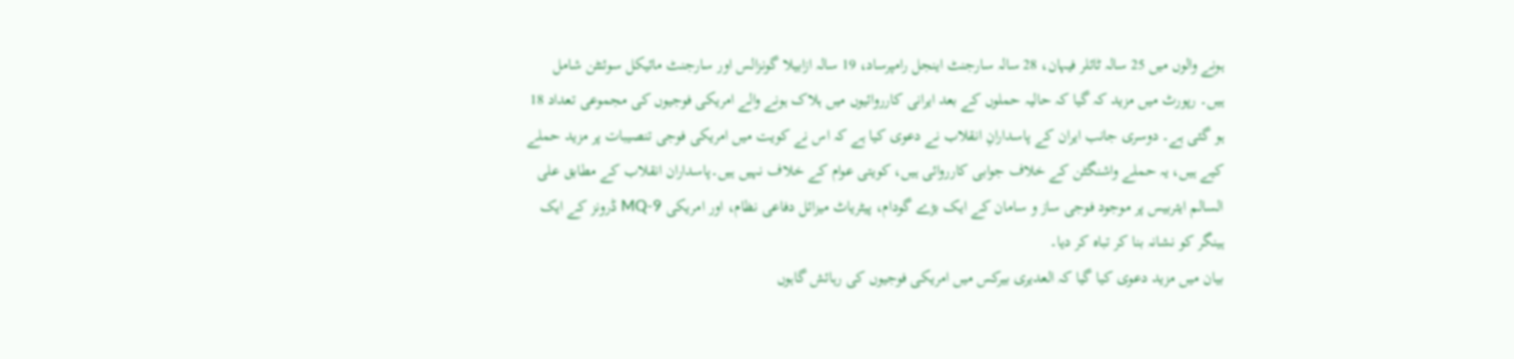ہونے والوں میں 25 سالہ ٹائلر فیہان، 28 سالہ سارجنٹ اینجل رامپرساد، 19 سالہ ازابیلا گونزالس اور سارجنٹ مائیکل سوئنٹن شامل ہیں۔ رپورٹ میں مزید کہ گیا کہ حالیہ حملوں کے بعد ایرانی کارروائیوں میں ہلاک ہونے والے امریکی فوجیوں کی مجموعی تعداد 18 ہو گئی ہے۔ دوسری جانب ایران کے پاسدارانِ انقلاب نے دعوی کیا ہے کہ اس نے کویت میں امریکی فوجی تنصیبات پر مزید حملے کیے ہیں، یہ حملے واشنگٹن کے خلاف جوابی کارروائی ہیں، کویتی عوام کے خلاف نہیں ہیں۔پاسداران انقلاب کے مطابق علی السالم ایئربیس پر موجود فوجی ساز و سامان کے ایک بڑے گودام، پیٹریاٹ میزائل دفاعی نظام، اور امریکی MQ-9 ڈرونز کے ایک ہینگر کو نشانہ بنا کر تباہ کر دیا۔
بیان میں مزید دعوی کیا گیا کہ العدیری بیرکس میں امریکی فوجیوں کی رہائش گاہوں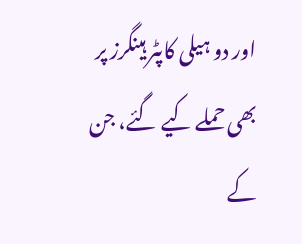اور دو ہیلی کاپٹر ہینگرز پر بھی حملے کیے گئے، جن کے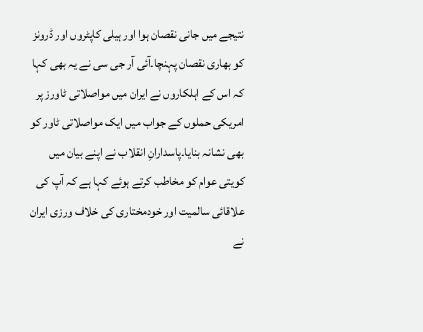نتیجے میں جانی نقصان ہوا اور ہیلی کاپٹروں اور ڈرونز کو بھاری نقصان پہنچا۔آئی آر جی سی نے یہ بھی کہا کہ اس کے اہلکاروں نے ایران میں مواصلاتی ٹاورز پر امریکی حملوں کے جواب میں ایک مواصلاتی ٹاور کو بھی نشانہ بنایا۔پاسدارانِ انقلاب نے اپنے بیان میں کویتی عوام کو مخاطب کرتے ہوئے کہا ہے کہ آپ کی علاقائی سالمیت اور خودمختاری کی خلاف ورزی ایران نے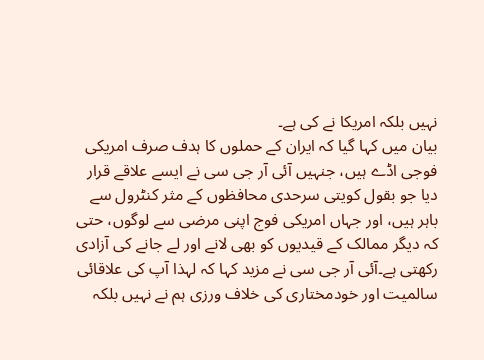نہیں بلکہ امریکا نے کی ہے۔
بیان میں کہا گیا کہ ایران کے حملوں کا ہدف صرف امریکی فوجی اڈے ہیں، جنہیں آئی آر جی سی نے ایسے علاقے قرار دیا جو بقول کویتی سرحدی محافظوں کے مثر کنٹرول سے باہر ہیں، اور جہاں امریکی فوج اپنی مرضی سے لوگوں، حتی کہ دیگر ممالک کے قیدیوں کو بھی لانے اور لے جانے کی آزادی رکھتی ہے۔آئی آر جی سی نے مزید کہا کہ لہذا آپ کی علاقائی سالمیت اور خودمختاری کی خلاف ورزی ہم نے نہیں بلکہ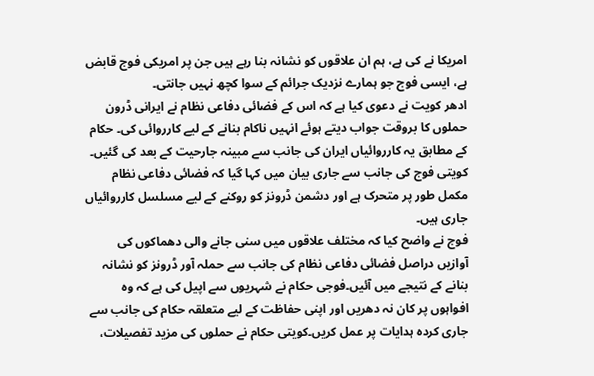امریکا نے کی ہے، ہم ان علاقوں کو نشانہ بنا رہے ہیں جن پر امریکی فوج قابض ہے، ایسی فوج جو ہمارے نزدیک جرائم کے سوا کچھ نہیں جانتی۔
ادھر کویت نے دعوی کیا ہے کہ اس کے فضائی دفاعی نظام نے ایرانی ڈرون حملوں کا بروقت جواب دیتے ہوئے انہیں ناکام بنانے کے لیے کارروائی کی۔ حکام کے مطابق یہ کارروائیاں ایران کی جانب سے مبینہ جارحیت کے بعد کی گئیں۔ کویتی فوج کی جانب سے جاری بیان میں کہا گیا کہ فضائی دفاعی نظام مکمل طور پر متحرک ہے اور دشمن ڈرونز کو روکنے کے لیے مسلسل کارروائیاں جاری ہیں۔
فوج نے واضح کیا کہ مختلف علاقوں میں سنی جانے والی دھماکوں کی آوازیں دراصل فضائی دفاعی نظام کی جانب سے حملہ آور ڈرونز کو نشانہ بنانے کے نتیجے میں آئیں۔فوجی حکام نے شہریوں سے اپیل کی ہے کہ وہ افواہوں پر کان نہ دھریں اور اپنی حفاظت کے لیے متعلقہ حکام کی جانب سے جاری کردہ ہدایات پر عمل کریں۔کویتی حکام نے حملوں کی مزید تفصیلات،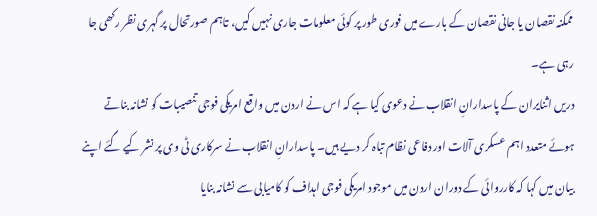ممکنہ نقصان یا جانی نقصان کے بارے میں فوری طور پر کوئی معلومات جاری نہیں کیں، تاہم صورتحال پر گہری نظر رکھی جا رہی ہے۔
دریں اثنایران کے پاسدارانِ انقلاب نے دعوی کیا ہے کہ اس نے اردن میں واقع امریکی فوجی تنصیبات کو نشانہ بناتے ہوئے متعدد اہم عسکری آلات اور دفاعی نظام تباہ کر دیے ہیں۔ پاسدارانِ انقلاب نے سرکاری ٹی وی پر نشر کیے گئے اپنے بیان میں کہا کہ کارروائی کے دوران اردن میں موجود امریکی فوجی اہداف کو کامیابی سے نشانہ بنایا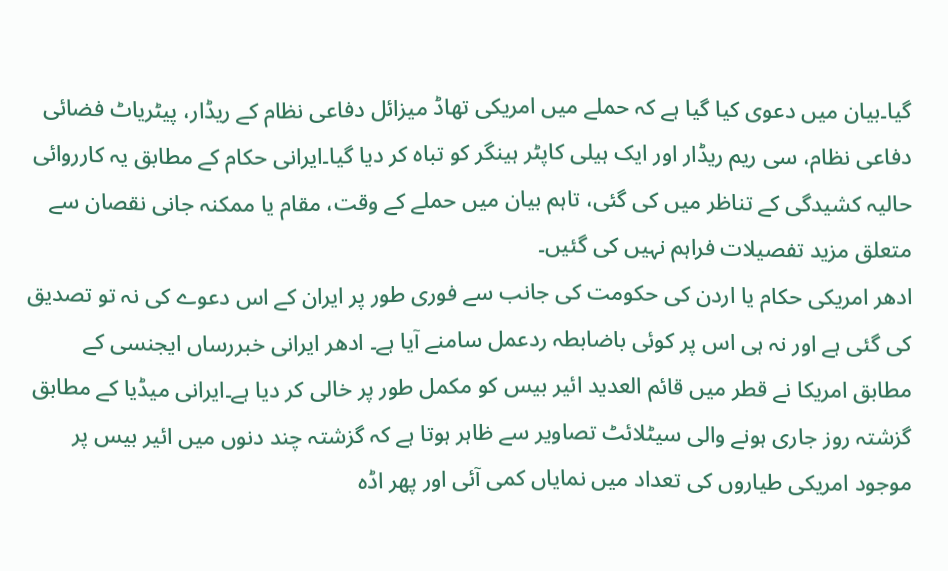گیا۔بیان میں دعوی کیا گیا ہے کہ حملے میں امریکی تھاڈ میزائل دفاعی نظام کے ریڈار، پیٹریاٹ فضائی دفاعی نظام، سی ریم ریڈار اور ایک ہیلی کاپٹر ہینگر کو تباہ کر دیا گیا۔ایرانی حکام کے مطابق یہ کارروائی حالیہ کشیدگی کے تناظر میں کی گئی، تاہم بیان میں حملے کے وقت، مقام یا ممکنہ جانی نقصان سے متعلق مزید تفصیلات فراہم نہیں کی گئیں۔
ادھر امریکی حکام یا اردن کی حکومت کی جانب سے فوری طور پر ایران کے اس دعوے کی نہ تو تصدیق کی گئی ہے اور نہ ہی اس پر کوئی باضابطہ ردعمل سامنے آیا ہے۔ ادھر ایرانی خبررساں ایجنسی کے مطابق امریکا نے قطر میں قائم العدید ائیر بیس کو مکمل طور پر خالی کر دیا ہے۔ایرانی میڈیا کے مطابق گزشتہ روز جاری ہونے والی سیٹلائٹ تصاویر سے ظاہر ہوتا ہے کہ گزشتہ چند دنوں میں ائیر بیس پر موجود امریکی طیاروں کی تعداد میں نمایاں کمی آئی اور پھر اڈہ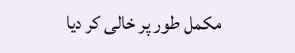مکمل طور پر خالی کر دیا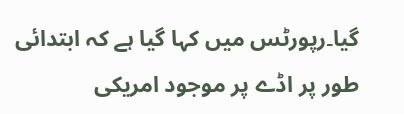گیا۔رپورٹس میں کہا گیا ہے کہ ابتدائی طور پر اڈے پر موجود امریکی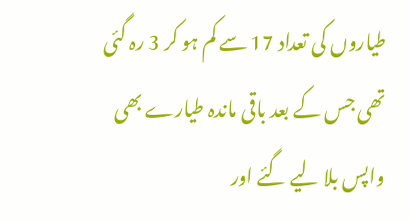طیاروں کی تعداد 17 سے کم ہو کر 3 رہ گئی تھی جس کے بعد باقی ماندہ طیارے بھی واپس بلا لیے گئے اور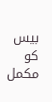بیس کو مکمل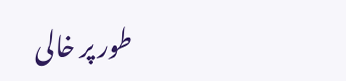طور پر خالی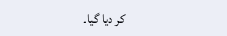کر دیا گیا۔